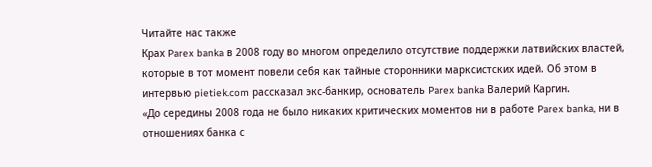Читайте нас также
Крах Parex banka в 2008 году во многом определило отсутствие поддержки латвийских властей, которые в тот момент повели себя как тайные сторонники марксистских идей. Об этом в интервью pietiek.com рассказал экс-банкир, основатель Parex banka Валерий Каргин.
«До середины 2008 года не было никаких критических моментов ни в работе Parex banka, ни в отношениях банка с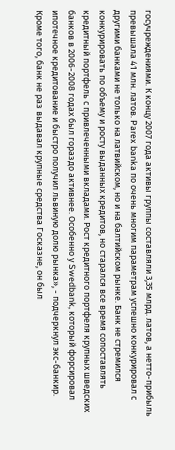госучреждениями. К концу 2007 года активы группы составляли 3,35 млрд. латов, а нетто-прибыль превышала 41 млн. латов. Parex banka по очень многим параметрам успешно конкурировал с другими банками не только на латвийском, но и на балтийском рынке. Банк не стремился конкурировать по объему и росту выданных кредитов, но старался все время сопоставлять кредитный портфель с привлеченными вкладами. Рост кредитного портфеля крупных шведских банков в 2006-2008 годах был гораздо активнее. Особенно у Swedbank, который форсировал ипотечное кредитование и быстро получил львиную долю рынка», - подчеркнул экс-банкир.
Кроме того, банк не раз выдавал крупные средства Госказне, он был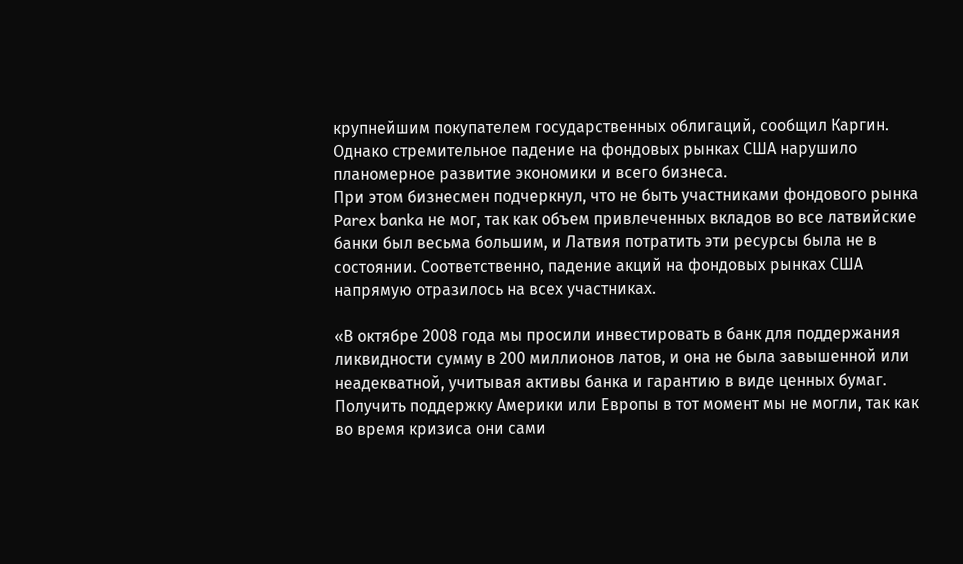крупнейшим покупателем государственных облигаций, сообщил Каргин. Однако стремительное падение на фондовых рынках США нарушило планомерное развитие экономики и всего бизнеса.
При этом бизнесмен подчеркнул, что не быть участниками фондового рынка Parex banka не мог, так как объем привлеченных вкладов во все латвийские банки был весьма большим, и Латвия потратить эти ресурсы была не в состоянии. Соответственно, падение акций на фондовых рынках США напрямую отразилось на всех участниках.

«В октябре 2008 года мы просили инвестировать в банк для поддержания ликвидности сумму в 200 миллионов латов, и она не была завышенной или неадекватной, учитывая активы банка и гарантию в виде ценных бумаг. Получить поддержку Америки или Европы в тот момент мы не могли, так как во время кризиса они сами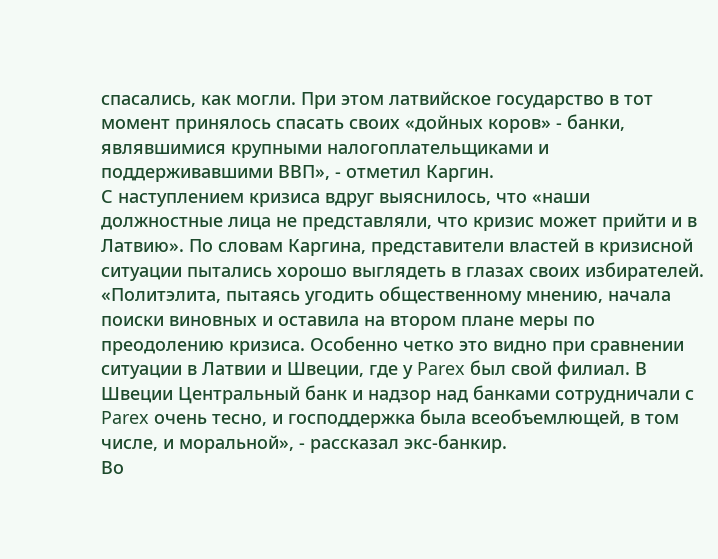спасались, как могли. При этом латвийское государство в тот момент принялось спасать своих «дойных коров» - банки, являвшимися крупными налогоплательщиками и поддерживавшими ВВП», - отметил Каргин.
С наступлением кризиса вдруг выяснилось, что «наши должностные лица не представляли, что кризис может прийти и в Латвию». По словам Каргина, представители властей в кризисной ситуации пытались хорошо выглядеть в глазах своих избирателей.
«Политэлита, пытаясь угодить общественному мнению, начала поиски виновных и оставила на втором плане меры по преодолению кризиса. Особенно четко это видно при сравнении ситуации в Латвии и Швеции, где у Parex был свой филиал. В Швеции Центральный банк и надзор над банками сотрудничали с Parex очень тесно, и господдержка была всеобъемлющей, в том числе, и моральной», - рассказал экс-банкир.
Во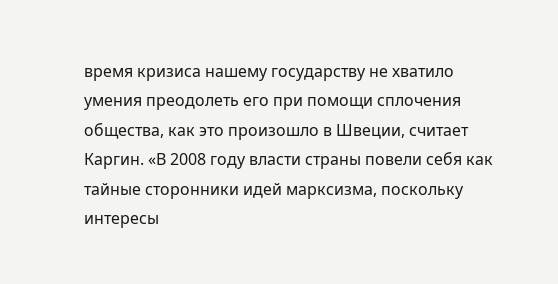время кризиса нашему государству не хватило умения преодолеть его при помощи сплочения общества, как это произошло в Швеции, считает Каргин. «В 2008 году власти страны повели себя как тайные сторонники идей марксизма, поскольку интересы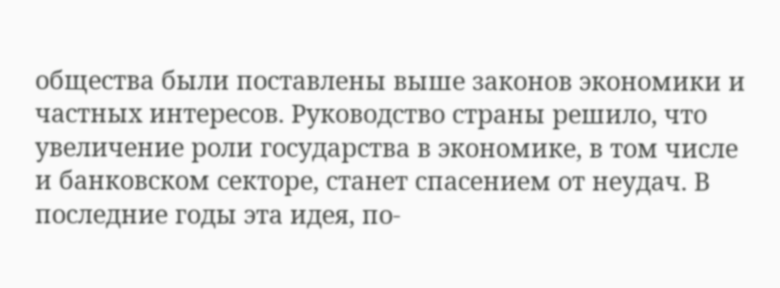общества были поставлены выше законов экономики и частных интересов. Руководство страны решило, что увеличение роли государства в экономике, в том числе и банковском секторе, станет спасением от неудач. В последние годы эта идея, по-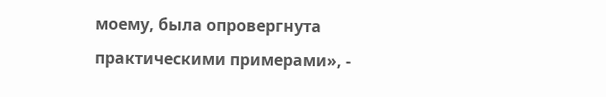моему, была опровергнута практическими примерами», -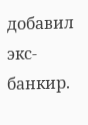добавил экс-банкир.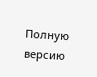Полную версию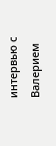интервью с Валерием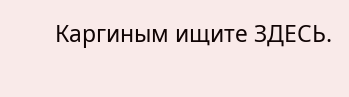Каргиным ищите ЗДЕСЬ.